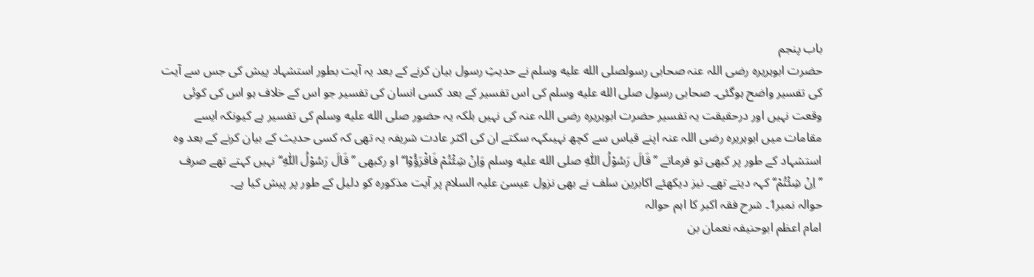باب پنجم
حضرت ابوہریرہ رضی اللہ عنہ صحابی رسولصلى الله عليه وسلم نے حدیثِ رسول بیان کرنے کے بعد یہ آیت بطور استشہاد پیش کی جس سے آیت کی تفسیر واضح ہوگئی۔ صحابی رسول صلى الله عليه وسلم کی اس تفسیر کے بعد کسی انسان کی تفسیر جو اس کے خلاف ہو اس کی کوئی وقعت نہیں اور درحقیقت یہ تفسیر حضرت ابوہریرہ رضی اللہ عنہ کی نہیں بلکہ یہ حضور صلى الله عليه وسلم کی تفسیر ہے کیونکہ ایسے مقامات میں ابوہریرہ رضی اللہ عنہ اپنے قیاس سے کچھ نہیںکہہ سکتے ان کی اکثر عادت شریفہ یہ تھی کہ کسی حدیث کے بیان کرنے کے بعد وہ استشہاد کے طور پر کبھی تو فرماتے ’’قَالَ رَسُوْلُ اللّٰہِ صلى الله عليه وسلم وَاِنْ شِئْتُمْ فَاقْرَؤُوْا‘‘ او رکبھی ’’قَالَ رَسُوْلُ اللّٰہِ‘‘ نہیں کہتے تھے صرف ’’اِنْ شِئْتُمْ‘‘ کہہ دیتے تھے۔ نیز دیکھئے اکابرین سلف نے بھی نزول عیسیٰ علیہ السلام پر آیت مذکورہ کو دلیل کے طور پر پیش کیا ہے۔
حوالہ نمبر1۔ شرح فقہ اکبر کا اہم حوالہ
امام اعظم ابوحنیفہ نعمان بن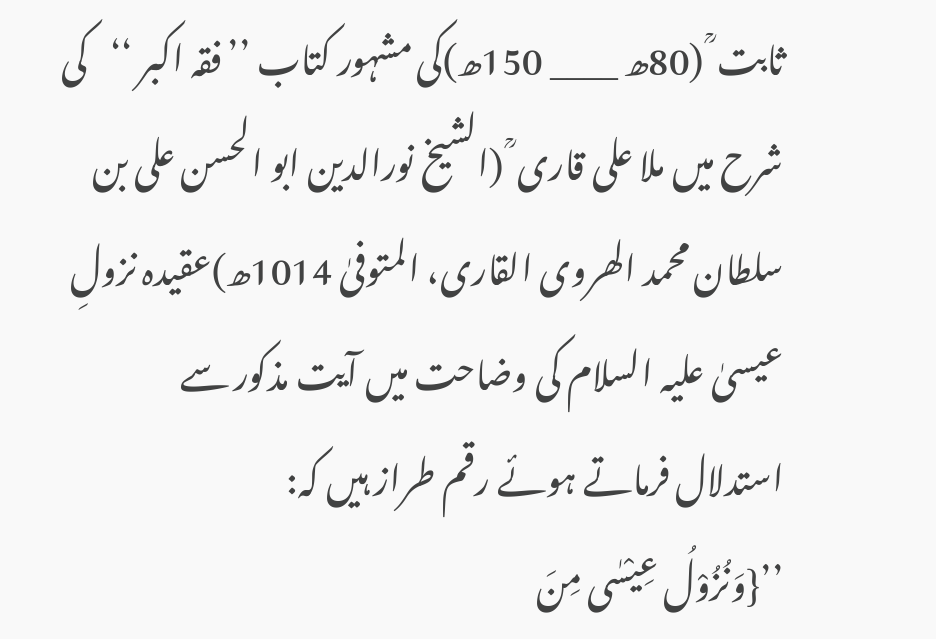ثابت ؒ (80ھ ____ 150ھ)کی مشہور کتاب ’’فقہ اکبر ‘‘کی شرح میں ملا علی قاری ؒ (الشیخ نورالدین ابو الحسن علی بن سلطان محمد الھروی القاری، المتوفیٰ 1014ھ)عقیدہ نزولِ عیسیٰ علیہ السلام کی وضاحت میں آیت مذکور سے استدلال فرماتے ہوئے رقم طراز ہیں کہ:
’’{وَنُزُوْلُ عِیْسٰی مِنَ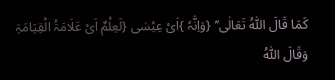کَمَا قَالَ اللّٰہُ تَعَالٰی’’ {وَاِنَّہٗ }اَیْ عِیْسٰی {لَعِلْمٌ اَیْ عَلَامَۃُ الْقِیَامَۃِ وَقَالَ اللّٰہُ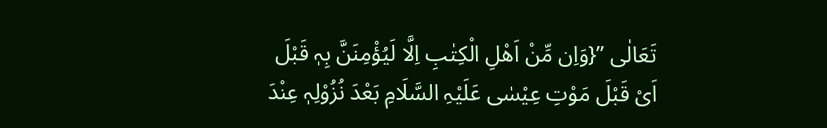تَعَالٰی ’’{وَاِن مِّنْ اَھْلِ الْکِتٰبِ اِلَّا لَیُؤْمِنَنَّ بِہٖ قَبْلَ اَیْ قَبْلَ مَوْتِ عِیْسٰی عَلَیْہِ السَّلَامِ بَعْدَ نُزُوْلِہٖ عِنْدَ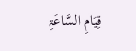قِیَامِ السَّاعَۃِ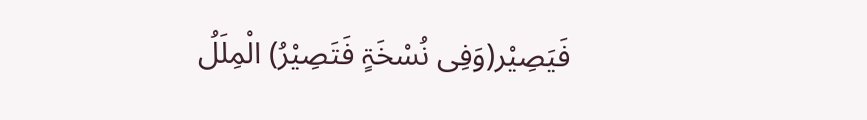فَیَصِیْر(وَفِی نُسْخَۃٍ فَتَصِیْرُ) الْمِلَلُ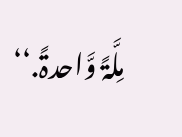مِلَّۃً وَّاحدۃً.‘‘